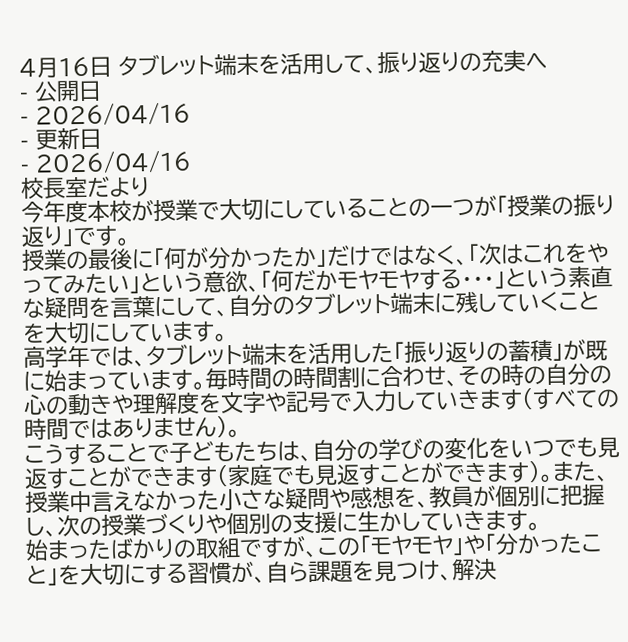4月16日 タブレット端末を活用して、振り返りの充実へ
- 公開日
- 2026/04/16
- 更新日
- 2026/04/16
校長室だより
今年度本校が授業で大切にしていることの一つが「授業の振り返り」です。
授業の最後に「何が分かったか」だけではなく、「次はこれをやってみたい」という意欲、「何だかモヤモヤする・・・」という素直な疑問を言葉にして、自分のタブレット端末に残していくことを大切にしています。
高学年では、タブレット端末を活用した「振り返りの蓄積」が既に始まっています。毎時間の時間割に合わせ、その時の自分の心の動きや理解度を文字や記号で入力していきます(すべての時間ではありません)。
こうすることで子どもたちは、自分の学びの変化をいつでも見返すことができます(家庭でも見返すことができます)。また、授業中言えなかった小さな疑問や感想を、教員が個別に把握し、次の授業づくりや個別の支援に生かしていきます。
始まったばかりの取組ですが、この「モヤモヤ」や「分かったこと」を大切にする習慣が、自ら課題を見つけ、解決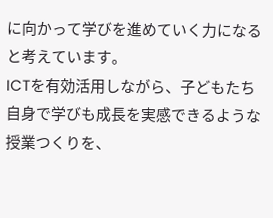に向かって学びを進めていく力になると考えています。
ICTを有効活用しながら、子どもたち自身で学びも成長を実感できるような授業つくりを、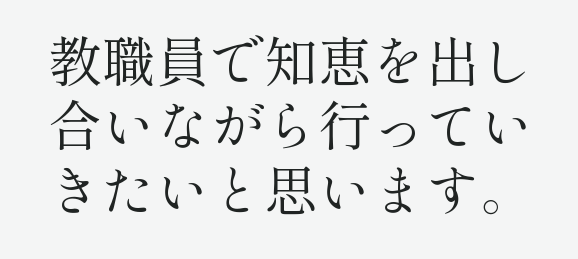教職員で知恵を出し合いながら行っていきたいと思います。